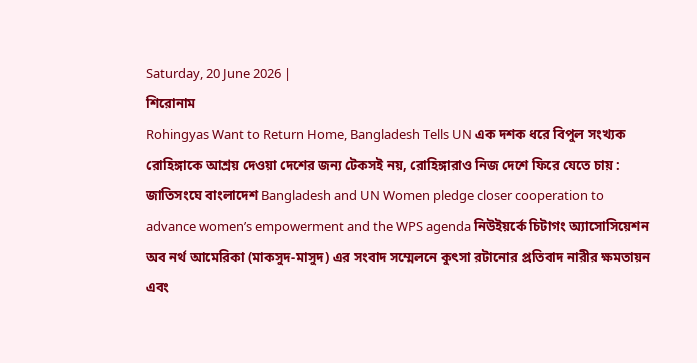Saturday, 20 June 2026 |
শিরোনাম
Rohingyas Want to Return Home, Bangladesh Tells UN এক দশক ধরে বিপুল সংখ্যক রোহিঙ্গাকে আশ্রয় দেওয়া দেশের জন্য টেকসই নয়, রোহিঙ্গারাও নিজ দেশে ফিরে যেতে চায় : জাতিসংঘে বাংলাদেশ Bangladesh and UN Women pledge closer cooperation to advance women’s empowerment and the WPS agenda নিউইয়র্কে চিটাগং অ্যাসোসিয়েশন অব নর্থ আমেরিকা (মাকসুদ-মাসুদ) এর সংবাদ সম্মেলনে কুৎসা রটানোর প্রতিবাদ নারীর ক্ষমতায়ন এবং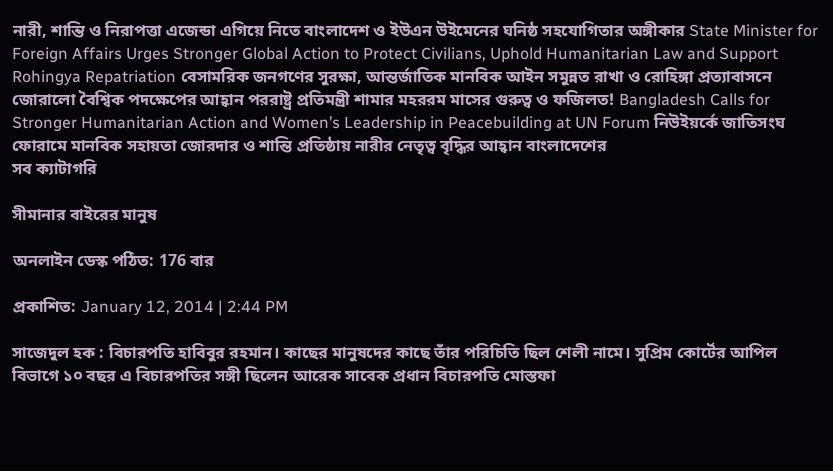নারী, শান্তি ও নিরাপত্তা এজেন্ডা এগিয়ে নিতে বাংলাদেশ ও ইউএন উইমেনের ঘনিষ্ঠ সহযোগিতার অঙ্গীকার State Minister for Foreign Affairs Urges Stronger Global Action to Protect Civilians, Uphold Humanitarian Law and Support Rohingya Repatriation বেসামরিক জনগণের সুরক্ষা, আন্তর্জাতিক মানবিক আইন সমুন্নত রাখা ও রোহিঙ্গা প্রত্যাবাসনে জোরালো বৈশ্বিক পদক্ষেপের আহ্বান পররাষ্ট্র প্রতিমন্ত্রী শামার মহররম মাসের গুরুত্ব ও ফজিলত! Bangladesh Calls for Stronger Humanitarian Action and Women’s Leadership in Peacebuilding at UN Forum নিউইয়র্কে জাতিসংঘ ফোরামে মানবিক সহায়তা জোরদার ও শান্তি প্রতিষ্ঠায় নারীর নেতৃত্ব বৃদ্ধির আহ্বান বাংলাদেশের
সব ক্যাটাগরি

সীমানার বাইরের মানুষ

অনলাইন ডেস্ক পঠিত: 176 বার

প্রকাশিত: January 12, 2014 | 2:44 PM

সাজেদুল হক : বিচারপতি হাবিবুর রহমান। কাছের মানুষদের কাছে তাঁর পরিচিতি ছিল শেলী নামে। সুপ্রিম কোর্টের আপিল বিভাগে ১০ বছর এ বিচারপতির সঙ্গী ছিলেন আরেক সাবেক প্রধান বিচারপতি মোস্তফা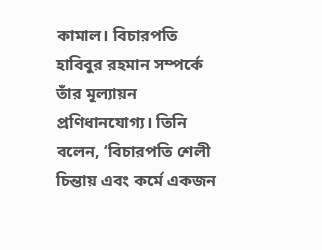কামাল। বিচারপতি হাবিবুর রহমান সম্পর্কে তাঁর মূল্যায়ন প্রণিধানযোগ্য। তিনি বলেন, ‘বিচারপতি শেলী চিন্তায় এবং কর্মে একজন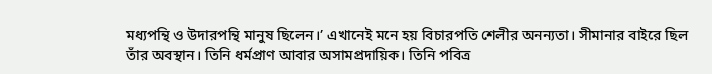মধ্যপন্থি ও উদারপন্থি মানুষ ছিলেন।’ এখানেই মনে হয় বিচারপতি শেলীর অনন্যতা। সীমানার বাইরে ছিল তাঁর অবস্থান। তিনি ধর্মপ্রাণ আবার অসামপ্রদায়িক। তিনি পবিত্র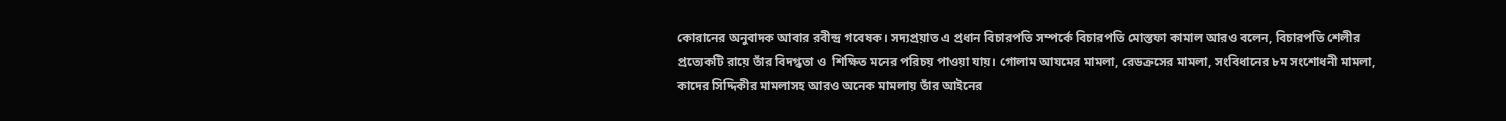কোরানের অনুবাদক আবার রবীন্দ্র গবেষক। সদ্যপ্রয়াত এ প্রধান বিচারপতি সম্পর্কে বিচারপতি মোস্তফা কামাল আরও বলেন, বিচারপতি শেলীর প্রত্যেকটি রায়ে তাঁর বিদগ্ধতা ও  শিক্ষিত মনের পরিচয় পাওয়া যায়। গোলাম আযমের মামলা, রেডক্রসের মামলা, সংবিধানের ৮ম সংশোধনী মামলা, কাদের সিদ্দিকীর মামলাসহ আরও অনেক মামলায় তাঁর আইনের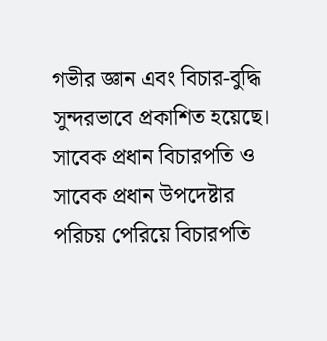গভীর জ্ঞান এবং বিচার-বুদ্ধি সুন্দরভাবে প্রকাশিত হয়েছে। সাবেক প্রধান বিচারপতি ও সাবেক প্রধান উপদেষ্টার পরিচয় পেরিয়ে বিচারপতি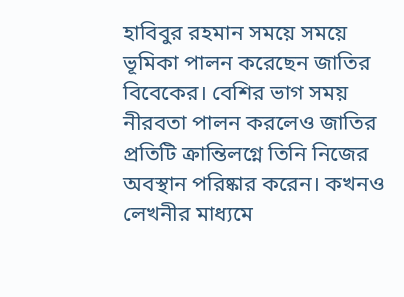হাবিবুর রহমান সময়ে সময়ে ভূমিকা পালন করেছেন জাতির বিবেকের। বেশির ভাগ সময় নীরবতা পালন করলেও জাতির প্রতিটি ক্রান্তিলগ্নে তিনি নিজের অবস্থান পরিষ্কার করেন। কখনও লেখনীর মাধ্যমে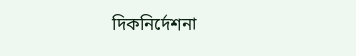দিকনির্দেশনা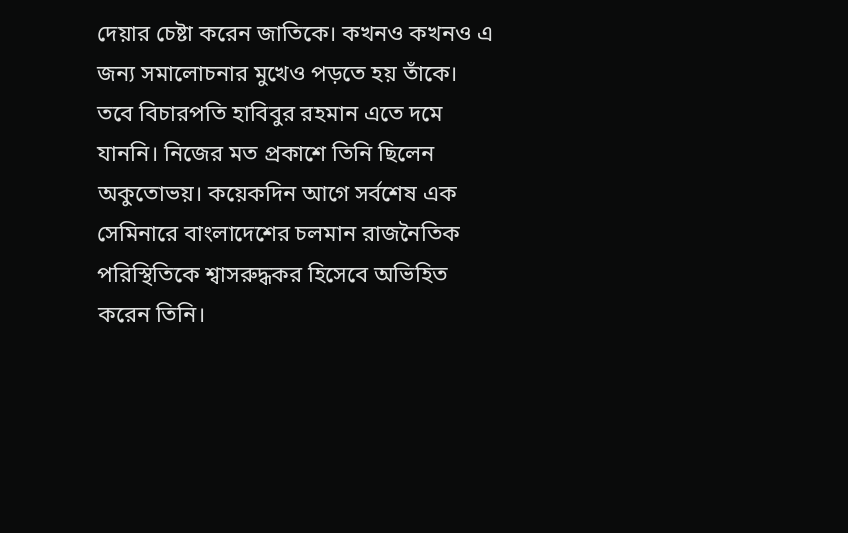দেয়ার চেষ্টা করেন জাতিকে। কখনও কখনও এ জন্য সমালোচনার মুখেও পড়তে হয় তাঁকে। তবে বিচারপতি হাবিবুর রহমান এতে দমে যাননি। নিজের মত প্রকাশে তিনি ছিলেন অকুতোভয়। কয়েকদিন আগে সর্বশেষ এক সেমিনারে বাংলাদেশের চলমান রাজনৈতিক পরিস্থিতিকে শ্বাসরুদ্ধকর হিসেবে অভিহিত করেন তিনি।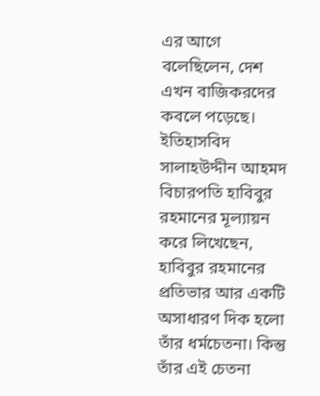এর আগে বলেছিলেন, দেশ এখন বাজিকরদের কবলে পড়েছে। ইতিহাসবিদ সালাহউদ্দীন আহমদ বিচারপতি হাবিবুর রহমানের মূল্যায়ন করে লিখেছেন, হাবিবুর রহমানের প্রতিভার আর একটি অসাধারণ দিক হলো তাঁর ধর্মচেতনা। কিন্তু তাঁর এই চেতনা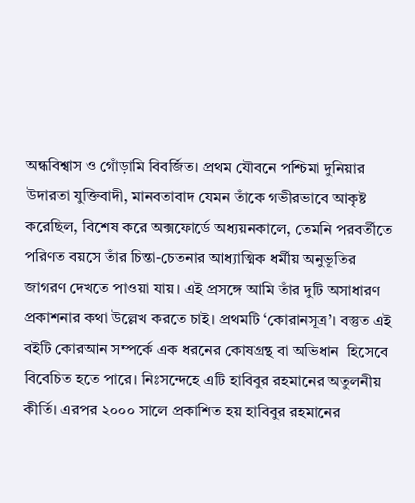অন্ধবিশ্বাস ও গোঁড়ামি বিবর্জিত। প্রথম যৌবনে পশ্চিমা দুনিয়ার উদারতা যুক্তিবাদী, মানবতাবাদ যেমন তাঁকে গভীরভাবে আকৃষ্ট করেছিল, বিশেষ করে অক্সফোর্ডে অধ্যয়নকালে, তেমনি পরবর্তীতে পরিণত বয়সে তাঁর চিন্তা-চেতনার আধ্যাত্মিক ধর্মীয় অনুভূতির জাগরণ দেখতে পাওয়া যায়। এই প্রসঙ্গে আমি তাঁর দুটি অসাধারণ প্রকাশনার কথা উল্লেখ করতে চাই। প্রথমটি ‘কোরানসূত্র’। বস্তুত এই বইটি কোরআন সম্পর্কে এক ধরনের কোষগ্রন্থ বা অভিধান  হিসেবে বিবেচিত হতে পারে। নিঃসন্দেহে এটি হাবিবুর রহমানের অতুলনীয় কীর্তি। এরপর ২০০০ সালে প্রকাশিত হয় হাবিবুর রহমানের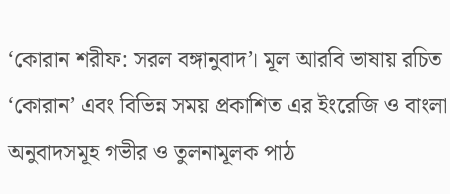‘কোরান শরীফ: সরল বঙ্গানুবাদ’। মূল আরবি ভাষায় রচিত ‘কোরান’ এবং বিভিন্ন সময় প্রকাশিত এর ইংরেজি ও বাংলা অনুবাদসমূহ গভীর ও তুলনামূলক পাঠ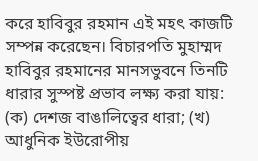করে হাবিবুর রহমান এই মহৎ কাজটি সম্পন্ন করেছেন। বিচারপতি মুহাম্মদ হাবিবুর রহমানের মানসভুবনে তিনটি ধারার সুস্পষ্ট প্রভাব লক্ষ্য করা যায়: (ক) দেশজ বাঙালিত্বের ধারা; (খ) আধুনিক ইউরোপীয়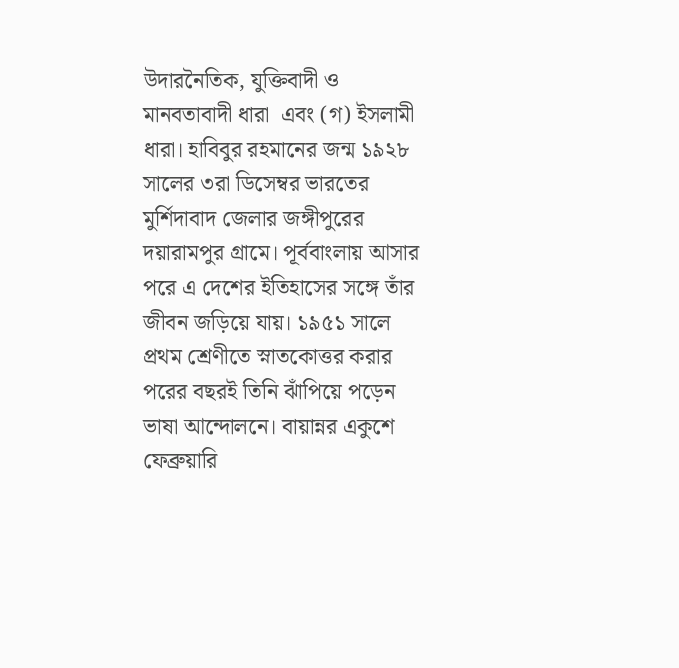উদারনৈতিক, যুক্তিবাদী ও মানবতাবাদী ধারা  এবং (গ) ইসলামী ধারা। হাবিবুর রহমানের জন্ম ১৯২৮ সালের ৩রা ডিসেম্বর ভারতের মুর্শিদাবাদ জেলার জঙ্গীপুরের দয়ারামপুর গ্রামে। পূর্ববাংলায় আসার পরে এ দেশের ইতিহাসের সঙ্গে তাঁর জীবন জড়িয়ে যায়। ১৯৫১ সালে প্রথম শ্রেণীতে স্নাতকোত্তর করার পরের বছরই তিনি ঝাঁপিয়ে পড়েন ভাষা আন্দোলনে। বায়ান্নর একুশে ফেব্রুয়ারি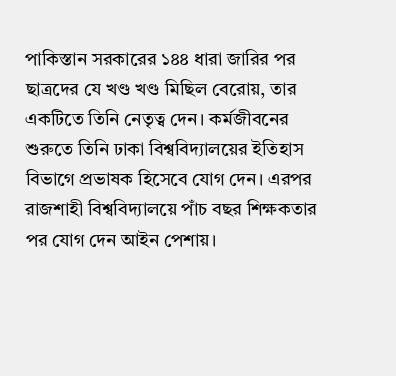পাকিস্তান সরকারের ১৪৪ ধারা জারির পর ছাত্রদের যে খণ্ড খণ্ড মিছিল বেরোয়, তার একটিতে তিনি নেতৃত্ব দেন। কর্মজীবনের শুরুতে তিনি ঢাকা বিশ্ববিদ্যালয়ের ইতিহাস বিভাগে প্রভাষক হিসেবে যোগ দেন। এরপর রাজশাহী বিশ্ববিদ্যালয়ে পাঁচ বছর শিক্ষকতার পর যোগ দেন আইন পেশায়।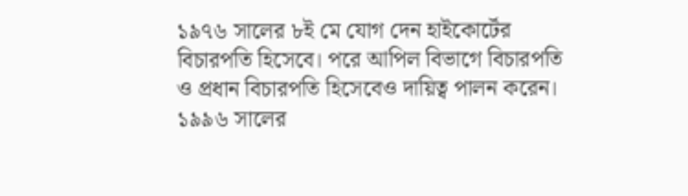১৯৭৬ সালের ৮ই মে যোগ দেন হাইকোর্টের বিচারপতি হিসেবে। পরে আপিল বিভাগে বিচারপতি ও প্রধান বিচারপতি হিসেবেও দায়িত্ব পালন করেন। ১৯৯৬ সালের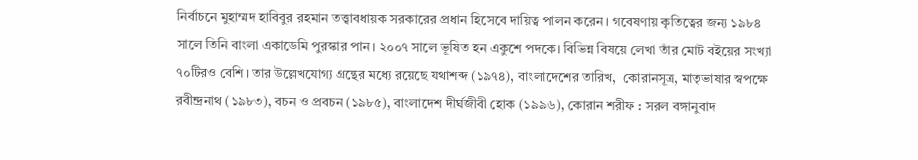নির্বাচনে মুহাম্মদ হাবিবুর রহমান তত্ত্বাবধায়ক সরকারের প্রধান হিসেবে দায়িত্ব পালন করেন। গবেষণায় কৃতিত্বের জন্য ১৯৮৪ সালে তিনি বাংলা একাডেমি পুরস্কার পান। ২০০৭ সালে ভূষিত হন একুশে পদকে। বিভিন্ন বিষয়ে লেখা তাঁর মোট বইয়ের সংখ্যা ৭০টিরও বেশি। তার উল্লেখযোগ্য গ্রন্থের মধ্যে রয়েছে যথাশব্দ (১৯৭৪), বাংলাদেশের তারিখ,  কোরানসূত্র, মাতৃভাষার স্বপক্ষে রবীন্দ্রনাথ (১৯৮৩), বচন ও প্রবচন (১৯৮৫), বাংলাদেশ দীর্ঘজীবী হোক (১৯৯৬), কোরান শরীফ : সরল বঙ্গানুবাদ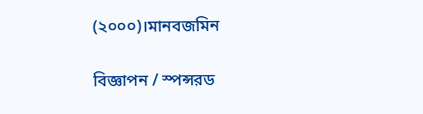(২০০০)।মানবজমিন

বিজ্ঞাপন / স্পন্সরড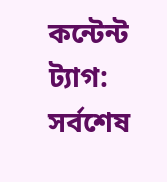কন্টেন্ট
ট্যাগ:
সর্বশেষ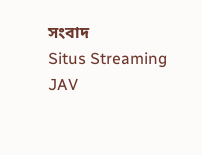সংবাদ
Situs Streaming JAV